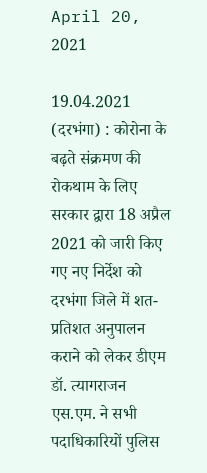April 20, 2021

19.04.2021 (दरभंगा) : कोरोना के बढ़ते संक्रमण की रोकथाम के लिए सरकार द्वारा 18 अप्रैल 2021 को जारी किए गए नए निर्देश को दरभंगा जिले में शत-प्रतिशत अनुपालन कराने को लेकर डीएम डॉ. त्यागराजन एस.एम. ने सभी पदाधिकारियों पुलिस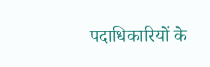पदाधिकारियों के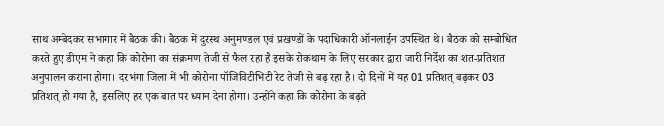साथ अम्बेदकर सभागार में बैठक की। बैठक में दुरस्थ अनुमण्डल एवं प्रखण्डों के पदाधिकारी ऑनलाईन उपस्थित थे। बैठक को सम्बोधित करते हुए डीएम ने कहा कि कोरोना का संक्रमण तेजी से फैल रहा है इसके रोकथाम के लिए सरकार द्वारा जारी निर्देश का शत-प्रतिशत अनुपालन कराना होगा। दरभंगा जिला में भी कोरोना पॉजिविटीभिटी रेट तेजी से बढ़ रहा है। दो दिनों में यह 01 प्रतिशत् बढ़कर 03 प्रतिशत् हो गया है, इसलिए हर एक बात पर ध्यान देना होगा। उन्होंने कहा कि कोरोना के बढ़ते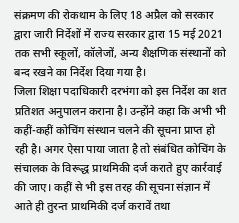संक्रमण की रोकथाम के लिए 18 अप्रैल को सरकार द्वारा जारी निर्देशों में राज्य सरकार द्वारा 15 मई 2021 तक सभी स्कूलों, कॉलेजों, अन्य शैक्षणिक संस्थानों को बन्द रखने का निर्देश दिया गया है।
जिला शिक्षा पदाधिकारी दरभंगा को इस निर्देश का शत प्रतिशत अनुपालन कराना है। उन्होंने कहा कि अभी भी कहीं-कहीं कोचिंग संस्थान चलने की सूचना प्राप्त हो रही है। अगर ऐसा पाया जाता है तो संबंधित कोचिंग के संचालक के विरूद्ध प्राथमिकी दर्ज कराते हुए कार्रवाई की जाए। कहीं से भी इस तरह की सूचना संज्ञान में आते ही तुरन्त प्राथमिकी दर्ज करावें तथा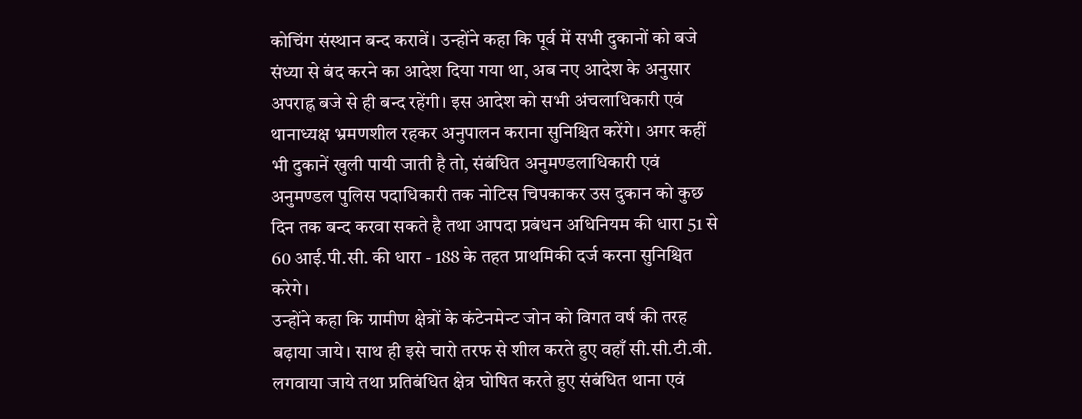कोचिंग संस्थान बन्द करावें। उन्होंने कहा कि पूर्व में सभी दुकानों को बजे संध्या से बंद करने का आदेश दिया गया था, अब नए आदेश के अनुसार अपराह्न बजे से ही बन्द रहेंगी। इस आदेश को सभी अंचलाधिकारी एवं थानाध्यक्ष भ्रमणशील रहकर अनुपालन कराना सुनिश्चित करेंगे। अगर कहीं भी दुकानें खुली पायी जाती है तो, संबंधित अनुमण्डलाधिकारी एवं अनुमण्डल पुलिस पदाधिकारी तक नोटिस चिपकाकर उस दुकान को कुछ दिन तक बन्द करवा सकते है तथा आपदा प्रबंधन अधिनियम की धारा 51 से 60 आई.पी.सी. की धारा - 188 के तहत प्राथमिकी दर्ज करना सुनिश्चित करेगे।
उन्होंने कहा कि ग्रामीण क्षेत्रों के कंटेनमेन्ट जोन को विगत वर्ष की तरह बढ़ाया जाये। साथ ही इसे चारो तरफ से शील करते हुए वहाँ सी.सी.टी.वी. लगवाया जाये तथा प्रतिबंधित क्षेत्र घोषित करते हुए संबंधित थाना एवं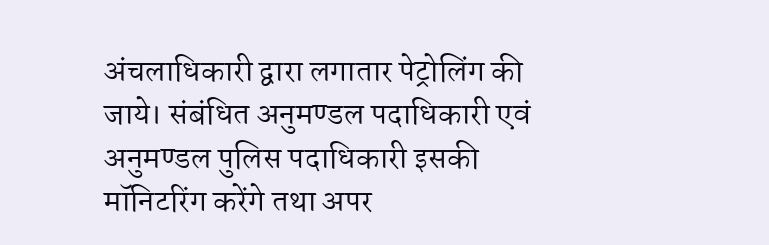अंचलाधिकारी द्वारा लगातार पेट्रोलिंग की जाये। संबंधित अनुमण्डल पदाधिकारी एवं अनुमण्डल पुलिस पदाधिकारी इसकी मॉनिटरिंग करेंगे तथा अपर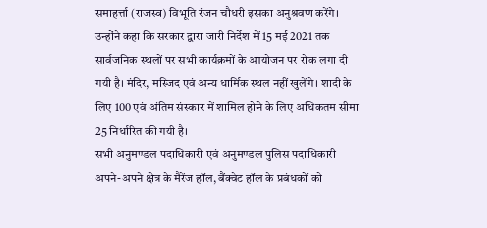समाहर्त्ता (राजस्व) विभूति रंजन चौधरी इसका अनुश्रवण करेंगे। उन्होंने कहा कि सरकार द्वारा जारी निर्देश में 15 मई 2021 तक सार्वजनिक स्थलों पर सभी कार्यक्रमों के आयोजन पर रोक लगा दी गयी है। मंदिर, मस्जिद एवं अन्य धार्मिक स्थल नहीं खुलेंगे। शादी के लिए 100 एवं अंतिम संस्कार में शामिल होने के लिए अधिकतम सीमा 25 निर्धारित की गयी है।
सभी अनुमण्डल पदाधिकारी एवं अनुमण्डल पुलिस पदाधिकारी अपने-अपने क्षेत्र के मैरेंज हॉल, बैंक्वेट हॉल के प्रबंधकों को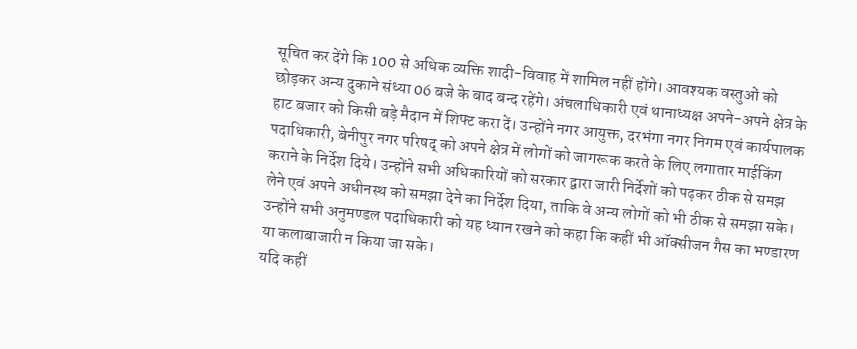सूचित कर देंगे कि 100 से अधिक व्यक्ति शादी-विवाह में शामिल नहीं होंगे। आवश्यक वस्तुओं को छोड़कर अन्य दुकाने संध्या 06 बजे के बाद बन्द रहेंगे। अंचलाधिकारी एवं थानाध्यक्ष अपने-अपने क्षेत्र के हाट बजार को किसी बड़े मैदान में शिफ्ट करा दें। उन्होंने नगर आयुक्त, दरभंगा नगर निगम एवं कार्यपालक पदाधिकारी, बेनीपुर नगर परिषद् को अपने क्षेत्र में लोगों को जागरूक करते के लिए लगातार माईकिंग कराने के निर्देश दिये। उन्होंने सभी अधिकारियों को सरकार द्वारा जारी निर्देशों को पढ़कर ठीक से समझ लेने एवं अपने अधीनस्थ को समझा देने का निर्देश दिया, ताकि वे अन्य लोगों को भी ठीक से समझा सके। उन्होंने सभी अनुमण्डल पदाधिकारी को यह ध्यान रखने को कहा कि कहीं भी ऑक्सीजन गैस का भण्डारण या कलाबाजारी न किया जा सके।
यदि कहीं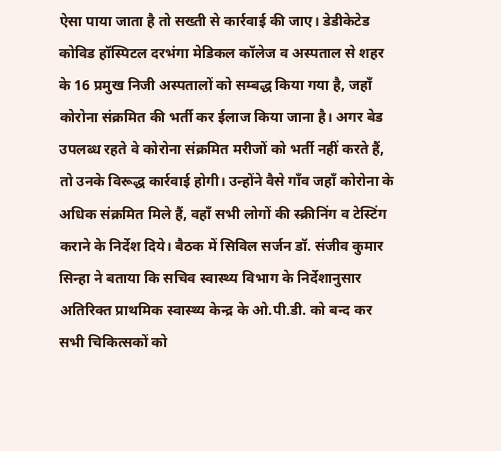ऐसा पाया जाता है तो सख्ती से कार्रवाई की जाए। डेडीकेटेड कोविड हॉस्पिटल दरभंगा मेडिकल कॉलेज व अस्पताल से शहर के 16 प्रमुख निजी अस्पतालों को सम्बद्ध किया गया है, जहाँ कोरोना संक्रमित की भर्ती कर ईलाज किया जाना है। अगर बेड उपलब्ध रहते वे कोरोना संक्रमित मरीजों को भर्ती नहीं करते हैं, तो उनके विरूद्ध कार्रवाई होगी। उन्होंने वैसे गाँव जहाँ कोरोना के अधिक संक्रमित मिले हैं, वहाँ सभी लोगों की स्क्रीनिंग व टेस्टिंग कराने के निर्देश दिये। बैठक में सिविल सर्जन डॉ. संजीव कुमार सिन्हा ने बताया कि सचिव स्वास्थ्य विभाग के निर्देशानुसार अतिरिक्त प्राथमिक स्वास्थ्य केन्द्र के ओ.पी.डी. को बन्द कर सभी चिकित्सकों को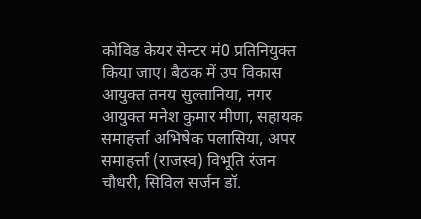कोविड केयर सेन्टर मं0 प्रतिनियुक्त किया जाए। बैठक में उप विकास आयुक्त तनय सुल्तानिया, नगर आयुक्त मनेश कुमार मीणा, सहायक समाहर्त्ता अभिषेक पलासिया, अपर समाहर्त्ता (राजस्व) विभूति रंजन चौधरी, सिविल सर्जन डॉ.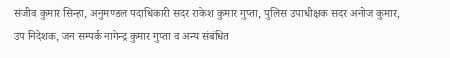संजीव कुमार सिन्हा, अनुमण्डल पदाधिकारी सदर राकेश कुमार गुप्ता, पुलिस उपाधीक्षक सदर अनोज कुमार, उप निदेशक, जन सम्पर्क नागेन्द्र कुमार गुप्ता व अन्य संबंधित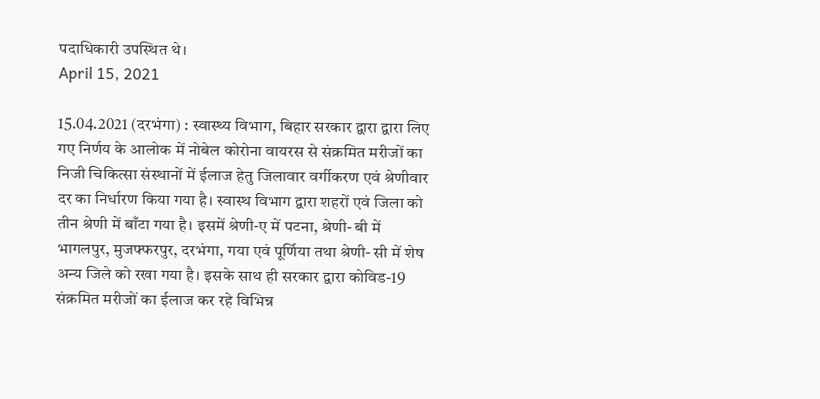पदाधिकारी उपस्थित थे।
April 15, 2021

15.04.2021 (दरभंगा) : स्वास्थ्य विभाग, बिहार सरकार द्वारा द्वारा लिए गए निर्णय के आलोक में नोबेल कोरोना वायरस से संक्रमित मरीजों का निजी चिकित्सा संस्थानों में ईलाज हेतु जिलावार वर्गीकरण एवं श्रेणीवार दर का निर्धारण किया गया है। स्वास्थ विभाग द्वारा शहरों एवं जिला को तीन श्रेणी में बाँटा गया है। इसमें श्रेणी-ए में पटना, श्रेणी- बी में भागलपुर, मुजफ्फरपुर, दरभंगा, गया एवं पूर्णिया तथा श्रेणी- सी में शेष अन्य जिले को रखा गया है। इसके साथ ही सरकार द्वारा कोविड-19 संक्रमित मरीजों का ईलाज कर रहे विभिन्न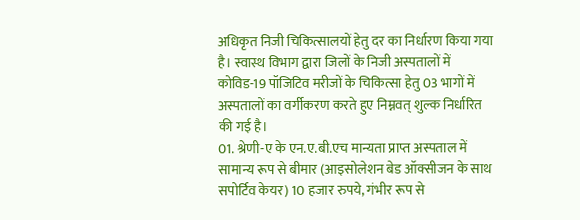अधिकृत निजी चिकित्सालयों हेतु दर का निर्धारण किया गया है। स्वास्थ विभाग द्वारा जिलों के निजी अस्पतालों में कोविड-19 पॉजिटिव मरीजों के चिकित्सा हेतु 03 भागों में अस्पतालों का वर्गीकरण करते हुए निम्नवत् शुल्क निर्धारित की गई है।
01. श्रेणी-ए के एन.ए.बी.एच मान्यता प्राप्त अस्पताल में सामान्य रूप से बीमार (आइसोलेशन बेड ऑक्सीजन के साथ सपोर्टिव केयर) 10 हजार रुपये, गंभीर रूप से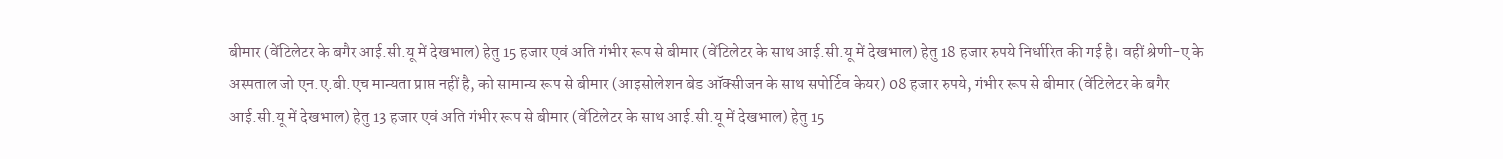बीमार (वेंटिलेटर के बगैर आई.सी.यू में देखभाल) हेतु 15 हजार एवं अति गंभीर रूप से बीमार (वेंटिलेटर के साथ आई.सी.यू में देखभाल) हेतु 18 हजार रुपये निर्धारित की गई है। वहीं श्रेणी-ए के अस्पताल जो एन.ए.बी.एच मान्यता प्राप्त नहीं है, को सामान्य रूप से बीमार (आइसोलेशन बेड ऑक्सीजन के साथ सपोर्टिव केयर) 08 हजार रुपये, गंभीर रूप से बीमार (वेंटिलेटर के बगैर आई.सी.यू में देखभाल) हेतु 13 हजार एवं अति गंभीर रूप से बीमार (वेंटिलेटर के साथ आई.सी.यू में देखभाल) हेतु 15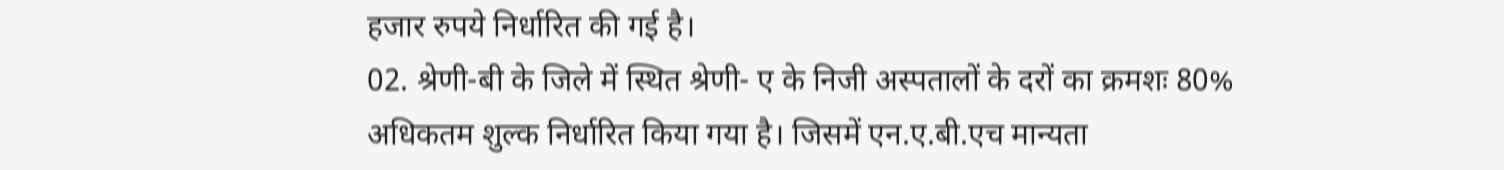हजार रुपये निर्धारित की गई है।
02. श्रेणी-बी के जिले में स्थित श्रेणी- ए के निजी अस्पतालों के दरों का क्रमशः 80% अधिकतम शुल्क निर्धारित किया गया है। जिसमें एन.ए.बी.एच मान्यता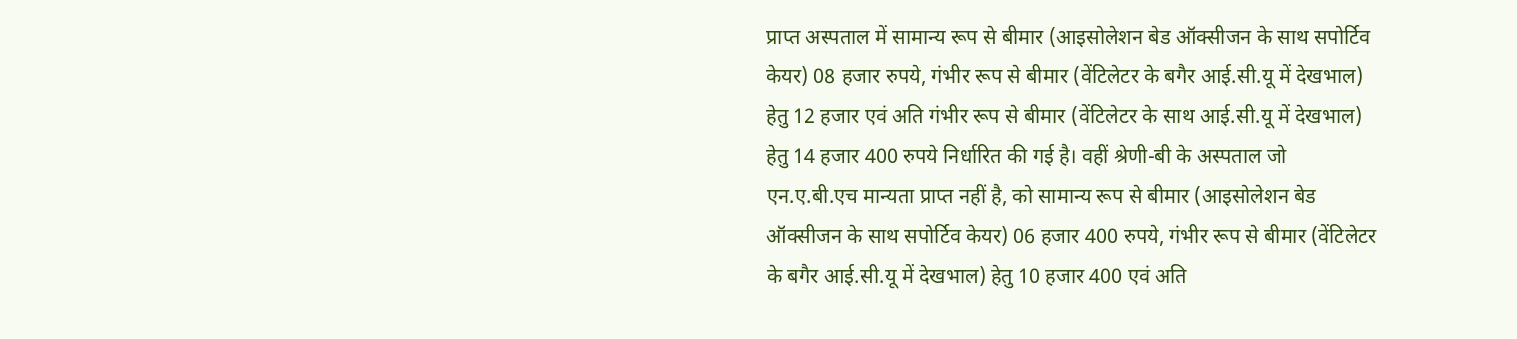प्राप्त अस्पताल में सामान्य रूप से बीमार (आइसोलेशन बेड ऑक्सीजन के साथ सपोर्टिव केयर) 08 हजार रुपये, गंभीर रूप से बीमार (वेंटिलेटर के बगैर आई.सी.यू में देखभाल) हेतु 12 हजार एवं अति गंभीर रूप से बीमार (वेंटिलेटर के साथ आई.सी.यू में देखभाल) हेतु 14 हजार 400 रुपये निर्धारित की गई है। वहीं श्रेणी-बी के अस्पताल जो एन.ए.बी.एच मान्यता प्राप्त नहीं है, को सामान्य रूप से बीमार (आइसोलेशन बेड ऑक्सीजन के साथ सपोर्टिव केयर) 06 हजार 400 रुपये, गंभीर रूप से बीमार (वेंटिलेटर के बगैर आई.सी.यू में देखभाल) हेतु 10 हजार 400 एवं अति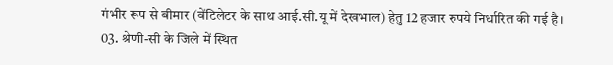गंभीर रूप से बीमार (वेंटिलेटर के साथ आई.सी.यू में देखभाल) हेतु 12 हजार रुपये निर्धारित की गई है।
03. श्रेणी-सी के जिले में स्थित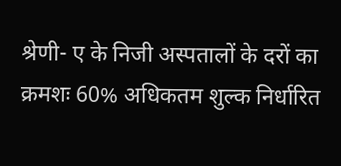श्रेणी- ए के निजी अस्पतालों के दरों का क्रमशः 60% अधिकतम शुल्क निर्धारित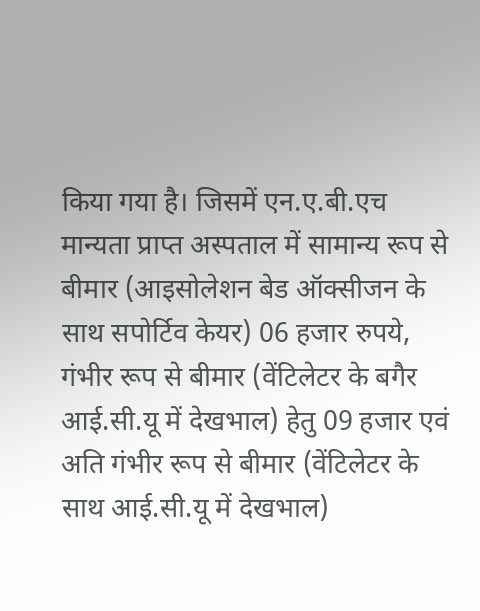किया गया है। जिसमें एन.ए.बी.एच मान्यता प्राप्त अस्पताल में सामान्य रूप से बीमार (आइसोलेशन बेड ऑक्सीजन के साथ सपोर्टिव केयर) 06 हजार रुपये, गंभीर रूप से बीमार (वेंटिलेटर के बगैर आई.सी.यू में देखभाल) हेतु 09 हजार एवं अति गंभीर रूप से बीमार (वेंटिलेटर के साथ आई.सी.यू में देखभाल)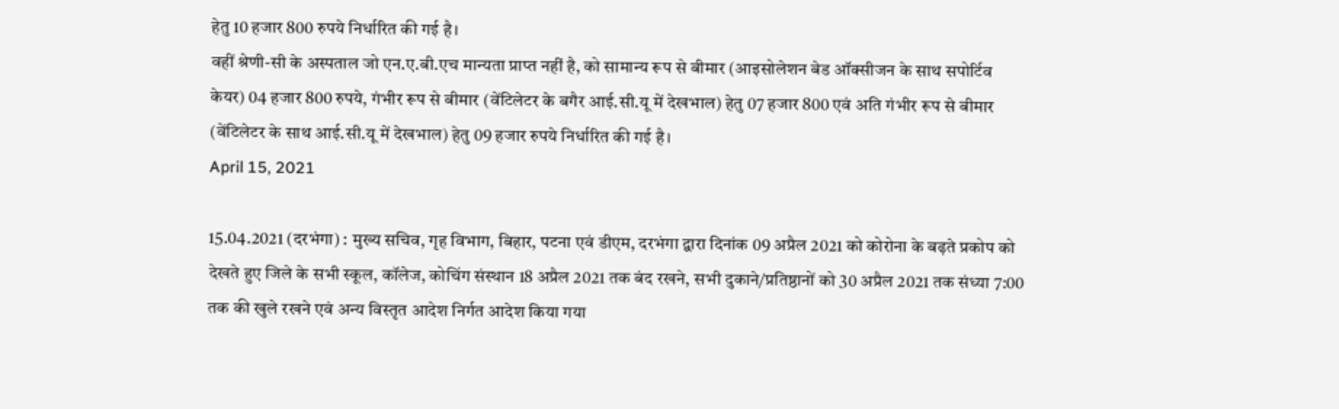हेतु 10 हजार 800 रुपये निर्धारित की गई है।
वहीं श्रेणी-सी के अस्पताल जो एन.ए.बी.एच मान्यता प्राप्त नहीं है, को सामान्य रूप से बीमार (आइसोलेशन बेड ऑक्सीजन के साथ सपोर्टिव केयर) 04 हजार 800 रुपये, गंभीर रूप से बीमार (वेंटिलेटर के बगैर आई.सी.यू में देखभाल) हेतु 07 हजार 800 एवं अति गंभीर रूप से बीमार (वेंटिलेटर के साथ आई.सी.यू में देखभाल) हेतु 09 हजार रुपये निर्धारित की गई है।
April 15, 2021

15.04.2021 (दरभंगा) : मुख्य सचिव, गृह विभाग, बिहार, पटना एवं डीएम, दरभंगा द्वारा दिनांक 09 अप्रैल 2021 को कोरोना के बढ़ते प्रकोप को देखते हुए जिले के सभी स्कूल, कॉलेज, कोचिंग संस्थान 18 अप्रैल 2021 तक बंद रखने, सभी दुकाने/प्रतिष्ठानों को 30 अप्रैल 2021 तक संध्या 7:00 तक की खुले रखने एवं अन्य विस्तृत आदेश निर्गत आदेश किया गया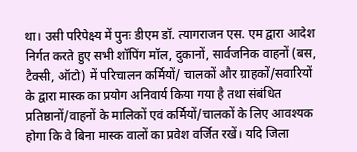था। उसी परिपेक्ष्य में पुनः डीएम डॉ. त्यागराजन एस. एम द्वारा आदेश निर्गत करते हुए सभी शॉपिंग मॉल, दुकानों, सार्वजनिक वाहनों (बस, टैक्सी, ऑटो) में परिचालन कर्मियों/ चालकों और ग्राहकों/सवारियों के द्वारा मास्क का प्रयोग अनिवार्य किया गया है तथा संबंधित प्रतिष्ठानों/वाहनों के मालिकों एवं कर्मियों/चालकों के लिए आवश्यक होगा कि वे बिना मास्क वालों का प्रवेश वर्जित रखें। यदि जिला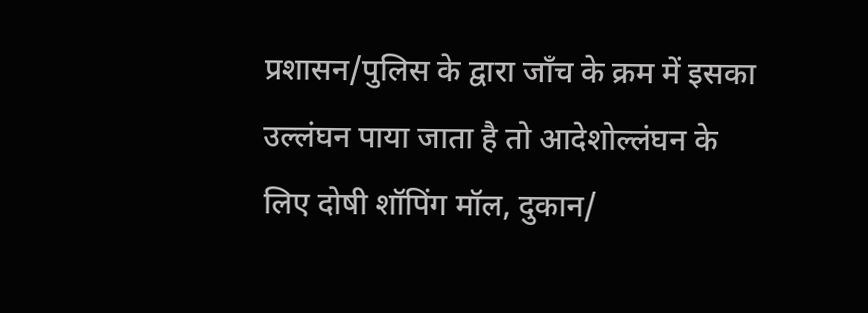प्रशासन/पुलिस के द्वारा जाँच के क्रम में इसका उल्लंघन पाया जाता है तो आदेशोल्लंघन के लिए दोषी शॉपिंग मॉल, दुकान/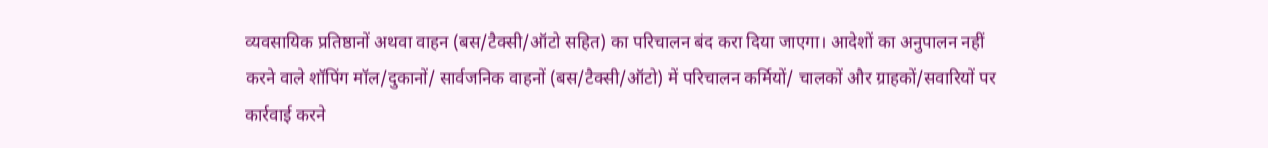व्यवसायिक प्रतिष्ठानों अथवा वाहन (बस/टैक्सी/ऑटो सहित) का परिचालन बंद करा दिया जाएगा। आदेशों का अनुपालन नहीं करने वाले शॉपिंग मॉल/दुकानों/ सार्वजनिक वाहनों (बस/टैक्सी/ऑटो) में परिचालन कर्मियों/ चालकों और ग्राहकों/सवारियों पर कार्रवाई करने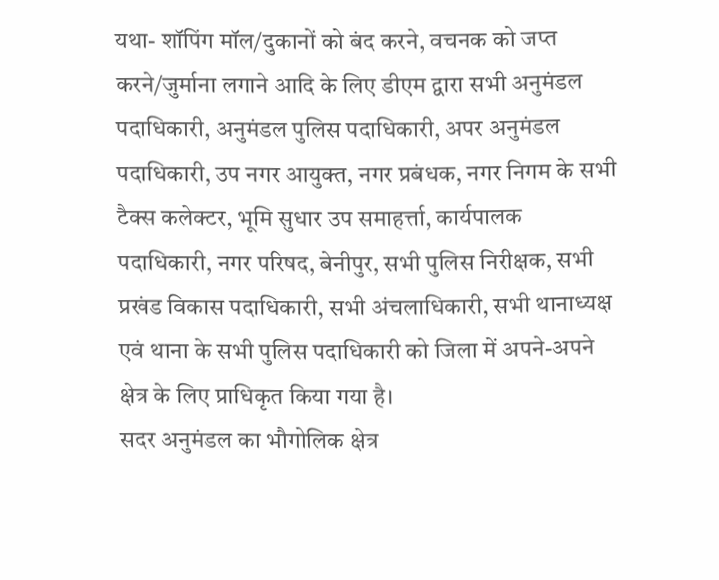यथा- शॉपिंग मॉल/दुकानों को बंद करने, वचनक को जप्त करने/जुर्माना लगाने आदि के लिए डीएम द्वारा सभी अनुमंडल पदाधिकारी, अनुमंडल पुलिस पदाधिकारी, अपर अनुमंडल पदाधिकारी, उप नगर आयुक्त, नगर प्रबंधक, नगर निगम के सभी टैक्स कलेक्टर, भूमि सुधार उप समाहर्त्ता, कार्यपालक पदाधिकारी, नगर परिषद, बेनीपुर, सभी पुलिस निरीक्षक, सभी प्रखंड विकास पदाधिकारी, सभी अंचलाधिकारी, सभी थानाध्यक्ष एवं थाना के सभी पुलिस पदाधिकारी को जिला में अपने-अपने क्षेत्र के लिए प्राधिकृत किया गया है।
सदर अनुमंडल का भौगोलिक क्षेत्र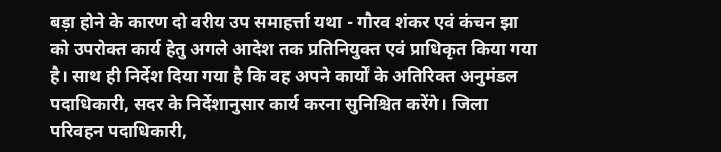बड़ा होने के कारण दो वरीय उप समाहर्त्ता यथा - गौरव शंकर एवं कंचन झा को उपरोक्त कार्य हेतु अगले आदेश तक प्रतिनियुक्त एवं प्राधिकृत किया गया है। साथ ही निर्देश दिया गया है कि वह अपने कार्यों के अतिरिक्त अनुमंडल पदाधिकारी, सदर के निर्देशानुसार कार्य करना सुनिश्चित करेंगे। जिला परिवहन पदाधिकारी,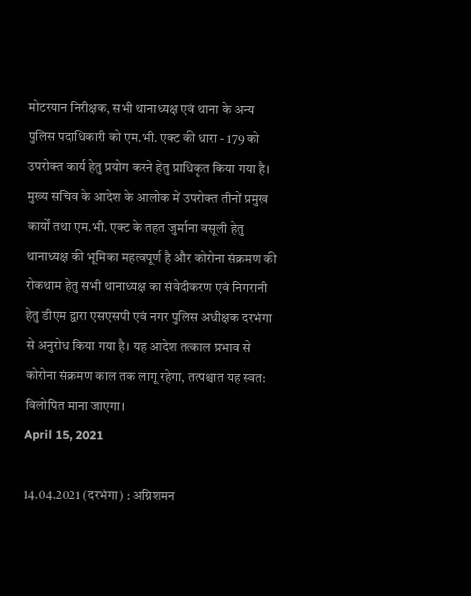मोटरयान निरीक्षक, सभी थानाध्यक्ष एवं थाना के अन्य पुलिस पदाधिकारी को एम.भी. एक्ट की धारा - 179 को उपरोक्त कार्य हेतु प्रयोग करने हेतु प्राधिकृत किया गया है। मुख्य सचिव के आदेश के आलोक में उपरोक्त तीनों प्रमुख कार्यों तथा एम.भी. एक्ट के तहत जुर्माना वसूली हेतु थानाध्यक्ष की भूमिका महत्वपूर्ण है और कोरोना संक्रमण की रोकथाम हेतु सभी थानाध्यक्ष का संवेदीकरण एवं निगरानी हेतु डीएम द्वारा एसएसपी एवं नगर पुलिस अधीक्षक दरभंगा से अनुरोध किया गया है। यह आदेश तत्काल प्रभाव से कोरोना संक्रमण काल तक लागू रहेगा, तत्पश्चात यह स्वत: विलोपित माना जाएगा।
April 15, 2021

14.04.2021 (दरभंगा) : अग्निशमन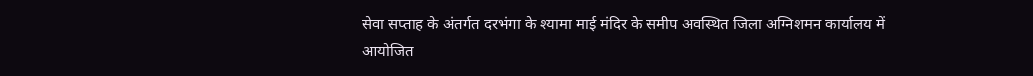सेवा सप्ताह के अंतर्गत दरभंगा के श्यामा माई मंदिर के समीप अवस्थित जिला अग्निशमन कार्यालय में आयोजित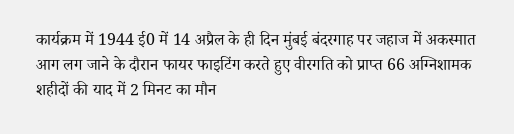कार्यक्रम में 1944 ई0 में 14 अप्रैल के ही दिन मुंबई बंदरगाह पर जहाज में अकस्मात आग लग जाने के दौरान फायर फाइटिंग करते हुए वीरगति को प्राप्त 66 अग्निशामक शहीदों की याद में 2 मिनट का मौन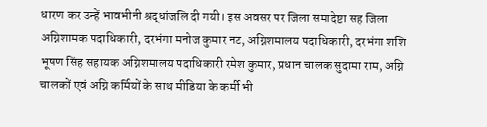धारण कर उन्हें भावभीनी श्रद्धांजलि दी गयी। इस अवसर पर जिला समादेष्टा सह जिला अग्निशामक पदाधिकारी, दरभंगा मनोज कुमार नट, अग्निशमालय पदाधिकारी, दरभंगा शशि भूषण सिंह सहायक अग्निशमालय पदाधिकारी रमेश कुमार, प्रधान चालक सुदामा राम, अग्नि चालकों एवं अग्नि कर्मियों के साथ मीडिया के कर्मी भी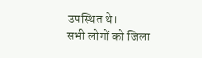उपस्थित थे।
सभी लोगों को जिला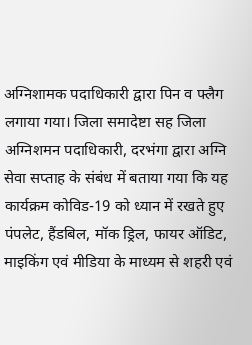अग्निशामक पदाधिकारी द्वारा पिन व फ्लैग लगाया गया। जिला समादेष्टा सह जिला अग्निशमन पदाधिकारी, दरभंगा द्वारा अग्नि सेवा सप्ताह के संबंध में बताया गया कि यह कार्यक्रम कोविड-19 को ध्यान में रखते हुए पंपलेट, हैंडबिल, मॉक ड्रिल, फायर ऑडिट, माइकिंग एवं मीडिया के माध्यम से शहरी एवं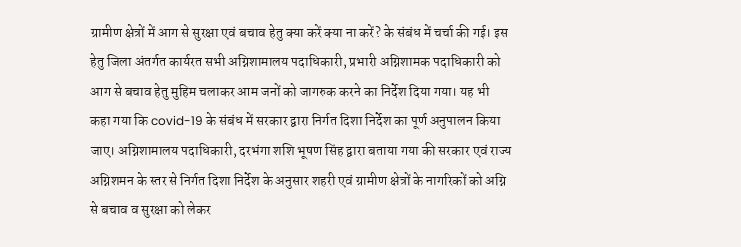ग्रामीण क्षेत्रों में आग से सुरक्षा एवं बचाव हेतु क्या करें क्या ना करें? के संबंध में चर्चा की गई। इस हेतु जिला अंतर्गत कार्यरत सभी अग्निशामालय पदाधिकारी, प्रभारी अग्निशामक पदाधिकारी को आग से बचाव हेतु मुहिम चलाकर आम जनों को जागरुक करने का निर्देश दिया गया। यह भी कहा गया कि covid-19 के संबंध में सरकार द्वारा निर्गत दिशा निर्देश का पूर्ण अनुपालन किया जाए। अग्निशामालय पदाधिकारी, दरभंगा शशि भूषण सिंह द्वारा बताया गया की सरकार एवं राज्य अग्निशमन के स्तर से निर्गत दिशा निर्देश के अनुसार शहरी एवं ग्रामीण क्षेत्रों के नागरिकों को अग्नि से बचाव व सुरक्षा को लेकर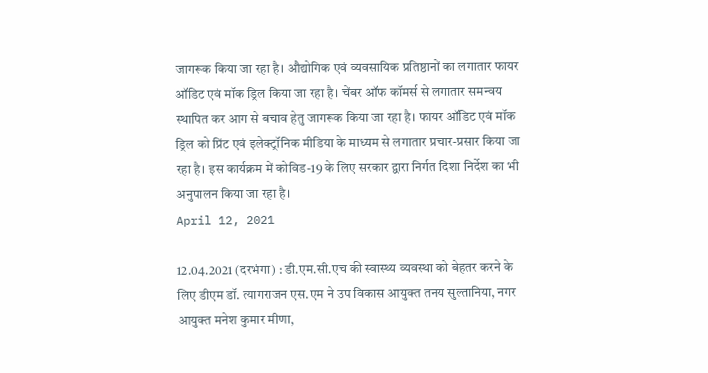जागरूक किया जा रहा है। औद्योगिक एवं व्यवसायिक प्रतिष्ठानों का लगातार फायर ऑडिट एवं मॉक ड्रिल किया जा रहा है। चेंबर ऑफ कॉमर्स से लगातार समन्वय स्थापित कर आग से बचाव हेतु जागरूक किया जा रहा है। फायर ऑडिट एवं मॉक ड्रिल को प्रिंट एवं इलेक्ट्रॉनिक मीडिया के माध्यम से लगातार प्रचार-प्रसार किया जा रहा है। इस कार्यक्रम में कोविड-19 के लिए सरकार द्वारा निर्गत दिशा निर्देश का भी अनुपालन किया जा रहा है।
April 12, 2021

12.04.2021 (दरभंगा) : डी.एम.सी.एच की स्वास्थ्य व्यवस्था को बेहतर करने के लिए डीएम डॉ. त्यागराजन एस.एम ने उप विकास आयुक्त तनय सुल्तानिया, नगर आयुक्त मनेश कुमार मीणा,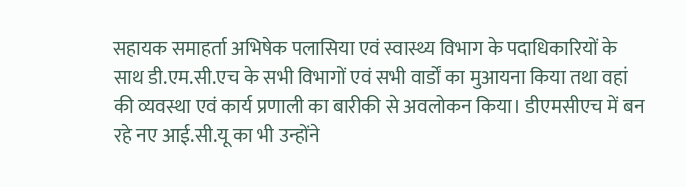सहायक समाहर्ता अभिषेक पलासिया एवं स्वास्थ्य विभाग के पदाधिकारियों के साथ डी.एम.सी.एच के सभी विभागों एवं सभी वार्डों का मुआयना किया तथा वहां की व्यवस्था एवं कार्य प्रणाली का बारीकी से अवलोकन किया। डीएमसीएच में बन रहे नए आई.सी.यू का भी उन्होंने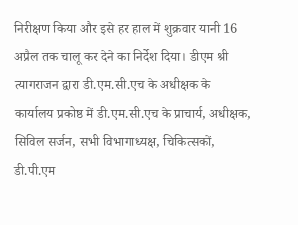निरीक्षण किया और इसे हर हाल में शुक्रवार यानी 16 अप्रैल तक चालू कर देने का निर्देश दिया। डीएम श्री त्यागराजन द्वारा डी.एम.सी.एच के अधीक्षक के कार्यालय प्रकोष्ठ में डी.एम.सी.एच के प्राचार्य, अधीक्षक, सिविल सर्जन, सभी विभागाध्यक्ष, चिकित्सकों, डी.पी.एम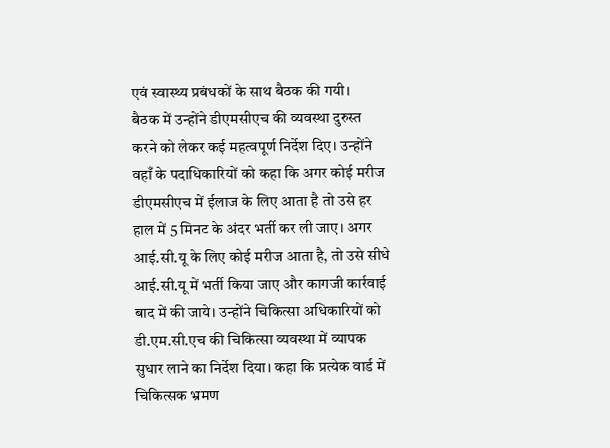एवं स्वास्थ्य प्रबंधकों के साथ बैठक की गयी।
बैठक में उन्होंने डीएमसीएच की व्यवस्था दुरुस्त करने को लेकर कई महत्वपूर्ण निर्देश दिए। उन्होंने वहाँ के पदाधिकारियों को कहा कि अगर कोई मरीज डीएमसीएच में ईलाज के लिए आता है तो उसे हर हाल में 5 मिनट के अंदर भर्ती कर ली जाए। अगर आई.सी.यू के लिए कोई मरीज आता है, तो उसे सीधे आई.सी.यू में भर्ती किया जाए और कागजी कार्रवाई बाद में की जाये। उन्होंने चिकित्सा अधिकारियों को डी.एम.सी.एच की चिकित्सा व्यवस्था में व्यापक सुधार लाने का निर्देश दिया। कहा कि प्रत्येक वार्ड में चिकित्सक भ्रमण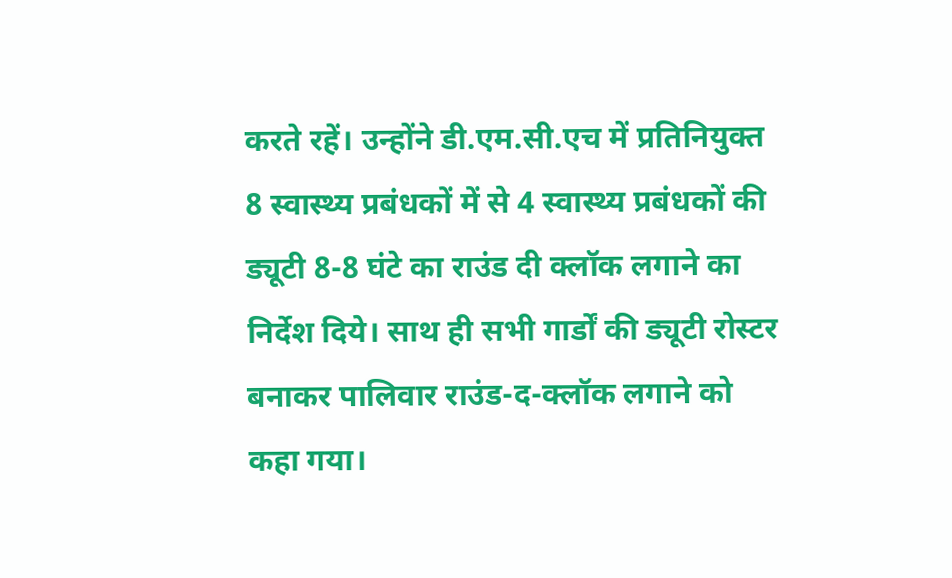करते रहें। उन्होंने डी.एम.सी.एच में प्रतिनियुक्त 8 स्वास्थ्य प्रबंधकों में से 4 स्वास्थ्य प्रबंधकों की ड्यूटी 8-8 घंटे का राउंड दी क्लॉक लगाने का निर्देश दिये। साथ ही सभी गार्डों की ड्यूटी रोस्टर बनाकर पालिवार राउंड-द-क्लॉक लगाने को कहा गया।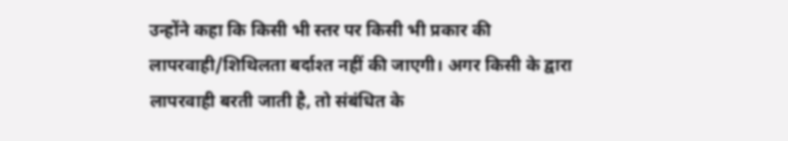उन्होंने कहा कि किसी भी स्तर पर किसी भी प्रकार की लापरवाही/शिथिलता बर्दाश्त नहीं की जाएगी। अगर किसी के द्वारा लापरवाही बरती जाती है, तो संबंधित के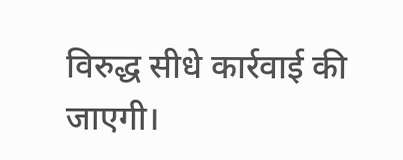विरुद्ध सीधे कार्रवाई की जाएगी।